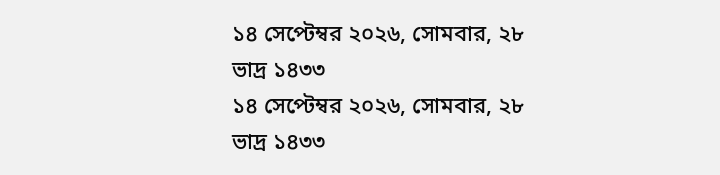১৪ সেপ্টেম্বর ২০২৬, সোমবার, ২৮ ভাদ্র ১৪৩৩
১৪ সেপ্টেম্বর ২০২৬, সোমবার, ২৮ ভাদ্র ১৪৩৩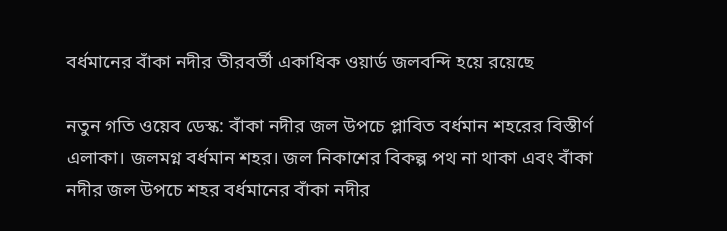বর্ধমানের বাঁকা নদীর তীরবর্তী একাধিক ওয়ার্ড জলবন্দি হয়ে রয়েছে

নতুন গতি ওয়েব ডেস্ক: বাঁকা নদীর জল উপচে প্লাবিত বর্ধমান শহরের বিস্তীর্ণ এলাকা। জলমগ্ন বর্ধমান শহর। জল নিকাশের বিকল্প পথ না থাকা এবং বাঁকা নদীর জল উপচে শহর বর্ধমানের বাঁকা নদীর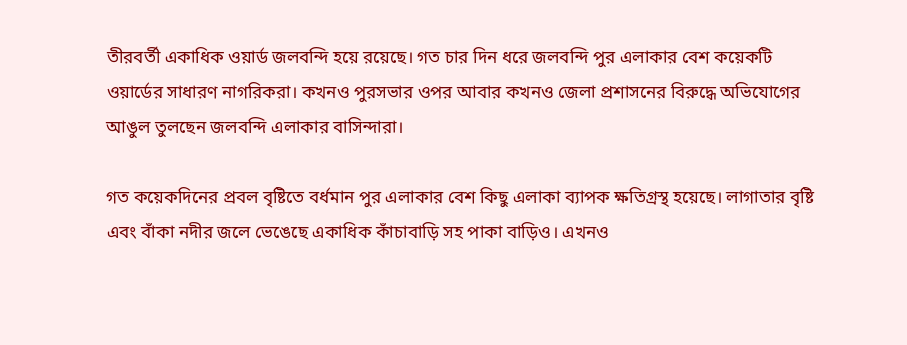তীরবর্তী একাধিক ওয়ার্ড জলবন্দি হয়ে রয়েছে। গত চার দিন ধরে জলবন্দি পুর এলাকার বেশ কয়েকটি ওয়ার্ডের সাধারণ নাগরিকরা। কখনও পুরসভার ওপর আবার কখনও জেলা প্রশাসনের বিরুদ্ধে অভিযোগের আঙুল তুলছেন জলবন্দি এলাকার বাসিন্দারা।

গত কয়েকদিনের প্রবল বৃষ্টিতে বর্ধমান পুর এলাকার বেশ কিছু এলাকা ব্যাপক ক্ষতিগ্রস্থ হয়েছে। লাগাতার বৃষ্টি এবং বাঁকা নদীর জলে ভেঙেছে একাধিক কাঁচাবাড়ি সহ পাকা বাড়িও। এখনও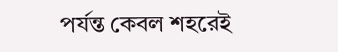পর্যন্ত কেবল শহরেই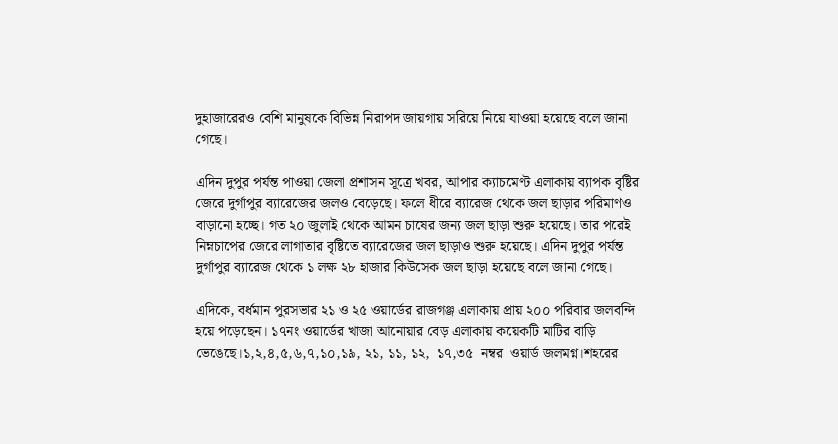দুহাজারেরও বেশি মানুষকে বিভিন্ন নিরাপদ জায়গায় সরিয়ে নিয়ে যাওয়া হয়েছে বলে জানা গেছে।

এদিন দুপুর পর্যন্ত পাওয়া জেলা প্রশাসন সূত্রে খবর, আপার ক্যাচমেণ্ট এলাকায় ব্যাপক বৃষ্টির জেরে দুর্গাপুর ব্যারেজের জলও বেড়েছে। ফলে ধীরে ব্যারেজ থেকে জল ছাড়ার পরিমাণও বাড়ানো হচ্ছে। গত ২০ জুলাই থেকে আমন চাষের জন্য জল ছাড়া শুরু হয়েছে। তার পরেই নিম্নচাপের জেরে লাগাতার বৃষ্টিতে ব্যারেজের জল ছাড়াও শুরু হয়েছে। এদিন দুপুর পর্যন্ত দুর্গাপুর ব্যারেজ থেকে ১ লক্ষ ২৮ হাজার কিউসেক জল ছাড়া হয়েছে বলে জানা গেছে।

এদিকে, বর্ধমান পুরসভার ২১ ও ২৫ ওয়ার্ডের রাজগঞ্জ এলাকায় প্রায় ২০০ পরিবার জলবন্দি হয়ে পড়েছেন। ১৭নং ওয়ার্ডের খাজা আনোয়ার বেড় এলাকায় কয়েকটি মাটির বাড়ি ভেঙেছে।১,২,৪,৫,৬,৭,১০,১৯, ২১, ১১, ১২,  ১৭,৩৫  নম্বর  ওয়ার্ড জলমগ্ন।শহরের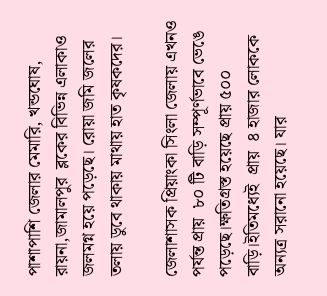পাশাপাশি জেলার মেমারি, খন্ডঘোষ, রায়না,জামালপুর  ব্লকের বিভিন্ন এলাকাও জলমগ্ন হয়ে পড়েছে। রোয়া জমি জলের তলায় ডুবে থাকায় মাথায় হাত কৃষকদের।

জেলাশাসক প্রিয়াংকা সিংলা জেলায় এখনও পর্যন্ত প্রায়  ৮০ টি বাড়ি সম্পূর্ণভাবে ভেঙে পড়েছে।ক্ষতিগ্রস্ত হয়েছে প্রায় ৫০০ বাড়ি।ইতিমধ্যেই  প্রায়  ৪ হাজার লোককে অন্যত্র সরানো হয়েছে। যার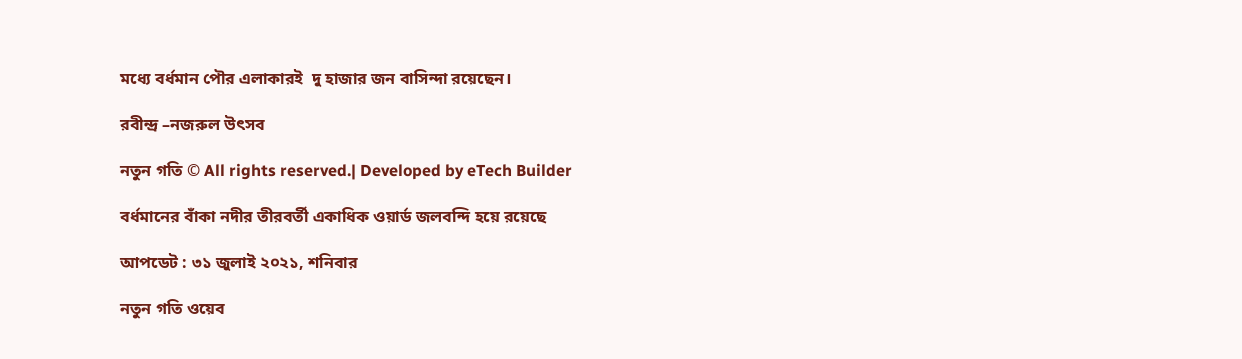মধ্যে বর্ধমান পৌর এলাকারই  দু হাজার জন বাসিন্দা রয়েছেন।

রবীন্দ্র –নজরুল উৎসব

নতুন গতি © All rights reserved.| Developed by eTech Builder

বর্ধমানের বাঁকা নদীর তীরবর্তী একাধিক ওয়ার্ড জলবন্দি হয়ে রয়েছে

আপডেট : ৩১ জুলাই ২০২১, শনিবার

নতুন গতি ওয়েব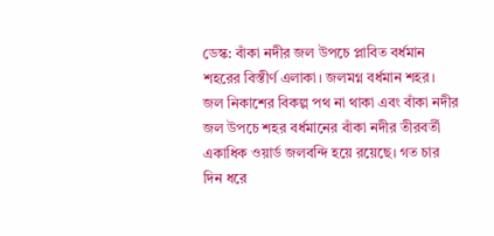ডেস্ক: বাঁকা নদীর জল উপচে প্লাবিত বর্ধমান শহরের বিস্তীর্ণ এলাকা। জলমগ্ন বর্ধমান শহর। জল নিকাশের বিকল্প পথ না থাকা এবং বাঁকা নদীর জল উপচে শহর বর্ধমানের বাঁকা নদীর তীরবর্তী একাধিক ওয়ার্ড জলবন্দি হয়ে রয়েছে। গত চার দিন ধরে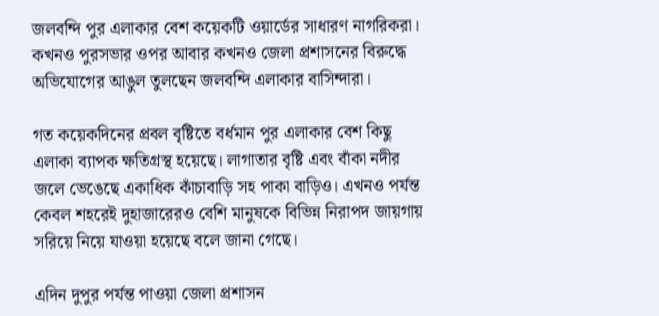জলবন্দি পুর এলাকার বেশ কয়েকটি ওয়ার্ডের সাধারণ নাগরিকরা। কখনও পুরসভার ওপর আবার কখনও জেলা প্রশাসনের বিরুদ্ধে অভিযোগের আঙুল তুলছেন জলবন্দি এলাকার বাসিন্দারা।

গত কয়েকদিনের প্রবল বৃষ্টিতে বর্ধমান পুর এলাকার বেশ কিছু এলাকা ব্যাপক ক্ষতিগ্রস্থ হয়েছে। লাগাতার বৃষ্টি এবং বাঁকা নদীর জলে ভেঙেছে একাধিক কাঁচাবাড়ি সহ পাকা বাড়িও। এখনও পর্যন্ত কেবল শহরেই দুহাজারেরও বেশি মানুষকে বিভিন্ন নিরাপদ জায়গায় সরিয়ে নিয়ে যাওয়া হয়েছে বলে জানা গেছে।

এদিন দুপুর পর্যন্ত পাওয়া জেলা প্রশাসন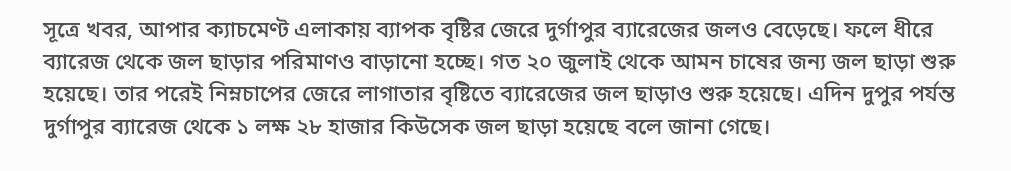সূত্রে খবর, আপার ক্যাচমেণ্ট এলাকায় ব্যাপক বৃষ্টির জেরে দুর্গাপুর ব্যারেজের জলও বেড়েছে। ফলে ধীরে ব্যারেজ থেকে জল ছাড়ার পরিমাণও বাড়ানো হচ্ছে। গত ২০ জুলাই থেকে আমন চাষের জন্য জল ছাড়া শুরু হয়েছে। তার পরেই নিম্নচাপের জেরে লাগাতার বৃষ্টিতে ব্যারেজের জল ছাড়াও শুরু হয়েছে। এদিন দুপুর পর্যন্ত দুর্গাপুর ব্যারেজ থেকে ১ লক্ষ ২৮ হাজার কিউসেক জল ছাড়া হয়েছে বলে জানা গেছে।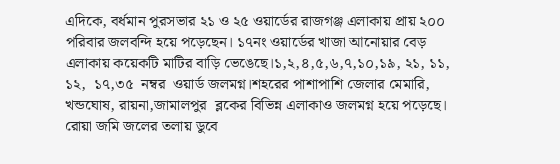এদিকে, বর্ধমান পুরসভার ২১ ও ২৫ ওয়ার্ডের রাজগঞ্জ এলাকায় প্রায় ২০০ পরিবার জলবন্দি হয়ে পড়েছেন। ১৭নং ওয়ার্ডের খাজা আনোয়ার বেড় এলাকায় কয়েকটি মাটির বাড়ি ভেঙেছে।১,২,৪,৫,৬,৭,১০,১৯, ২১, ১১, ১২,  ১৭,৩৫  নম্বর  ওয়ার্ড জলমগ্ন।শহরের পাশাপাশি জেলার মেমারি, খন্ডঘোষ, রায়না,জামালপুর  ব্লকের বিভিন্ন এলাকাও জলমগ্ন হয়ে পড়েছে। রোয়া জমি জলের তলায় ডুবে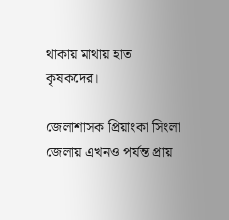থাকায় মাথায় হাত কৃষকদের।

জেলাশাসক প্রিয়াংকা সিংলা জেলায় এখনও পর্যন্ত প্রায়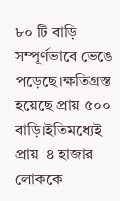৮০ টি বাড়ি সম্পূর্ণভাবে ভেঙে পড়েছে।ক্ষতিগ্রস্ত হয়েছে প্রায় ৫০০ বাড়ি।ইতিমধ্যেই  প্রায়  ৪ হাজার লোককে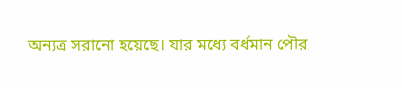অন্যত্র সরানো হয়েছে। যার মধ্যে বর্ধমান পৌর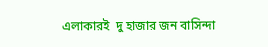এলাকারই  দু হাজার জন বাসিন্দা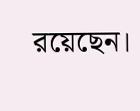রয়েছেন।